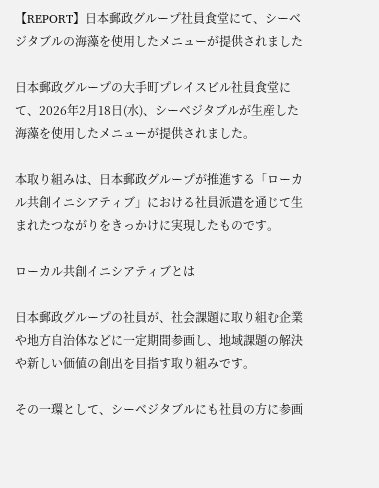【REPORT】日本郵政グループ社員食堂にて、シーベジタブルの海藻を使用したメニューが提供されました

日本郵政グループの大手町プレイスビル社員食堂にて、2026年2月18日(水)、シーベジタブルが生産した海藻を使用したメニューが提供されました。

本取り組みは、日本郵政グループが推進する「ローカル共創イニシアティブ」における社員派遣を通じて生まれたつながりをきっかけに実現したものです。

ローカル共創イニシアティブとは

日本郵政グループの社員が、社会課題に取り組む企業や地方自治体などに一定期間参画し、地域課題の解決や新しい価値の創出を目指す取り組みです。

その一環として、シーベジタブルにも社員の方に参画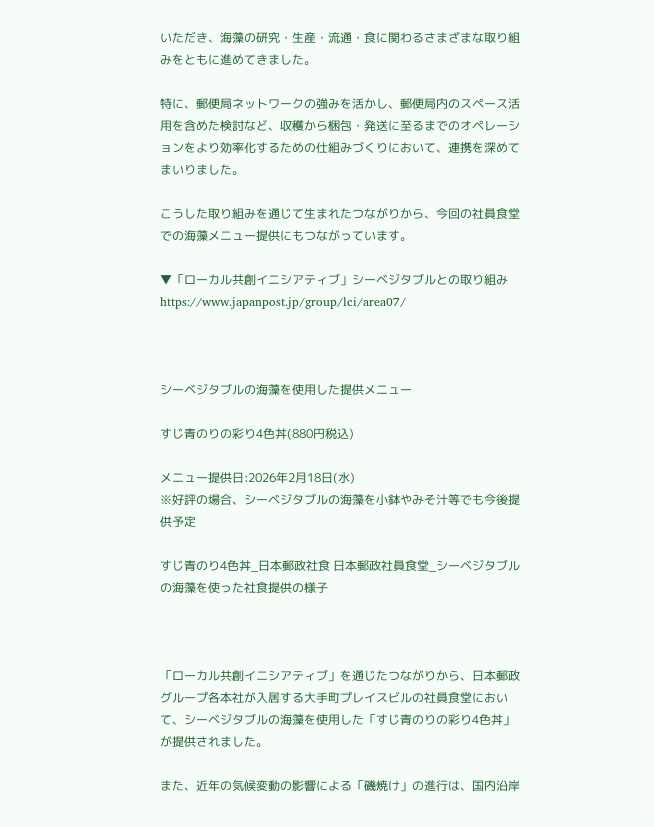いただき、海藻の研究・生産・流通・食に関わるさまざまな取り組みをともに進めてきました。

特に、郵便局ネットワークの強みを活かし、郵便局内のスペース活用を含めた検討など、収穫から梱包・発送に至るまでのオペレーションをより効率化するための仕組みづくりにおいて、連携を深めてまいりました。

こうした取り組みを通じて生まれたつながりから、今回の社員食堂での海藻メニュー提供にもつながっています。

▼「ローカル共創イニシアティブ」シーベジタブルとの取り組みhttps://www.japanpost.jp/group/lci/area07/



シーベジタブルの海藻を使用した提供メニュー

すじ青のりの彩り4色丼(880円税込)

メニュー提供日:2026年2月18日(水)
※好評の場合、シーベジタブルの海藻を小鉢やみそ汁等でも今後提供予定

すじ青のり4色丼_日本郵政社食 日本郵政社員食堂_シーベジタブルの海藻を使った社食提供の様子



「ローカル共創イニシアティブ」を通じたつながりから、日本郵政グループ各本社が入居する大手町プレイスビルの社員食堂において、シーベジタブルの海藻を使用した「すじ青のりの彩り4色丼」が提供されました。

また、近年の気候変動の影響による「磯焼け」の進行は、国内沿岸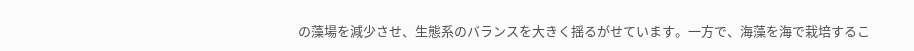の藻場を減少させ、生態系のバランスを大きく揺るがせています。一方で、海藻を海で栽培するこ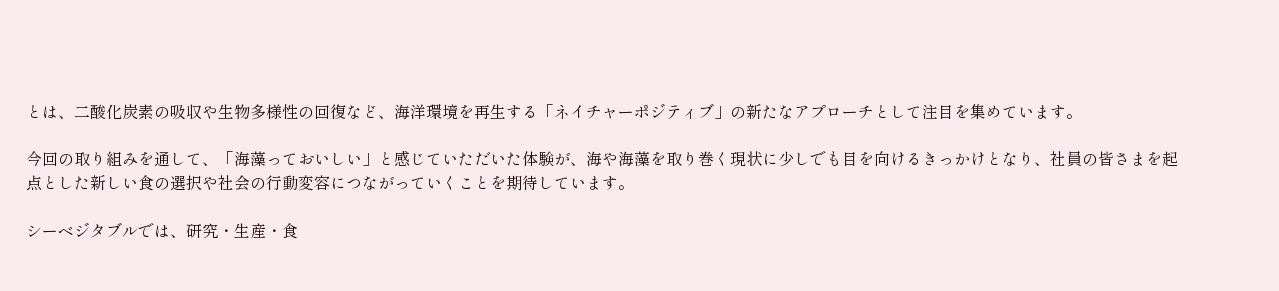とは、二酸化炭素の吸収や生物多様性の回復など、海洋環境を再生する「ネイチャーポジティブ」の新たなアプローチとして注目を集めています。

今回の取り組みを通して、「海藻っておいしい」と感じていただいた体験が、海や海藻を取り巻く現状に少しでも目を向けるきっかけとなり、社員の皆さまを起点とした新しい食の選択や社会の行動変容につながっていくことを期待しています。

シーベジタブルでは、研究・生産・食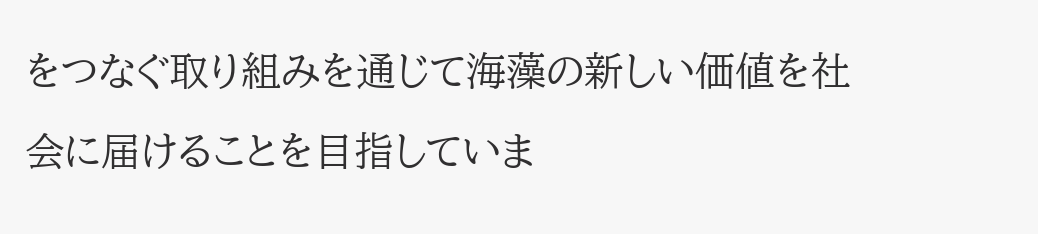をつなぐ取り組みを通じて海藻の新しい価値を社会に届けることを目指していま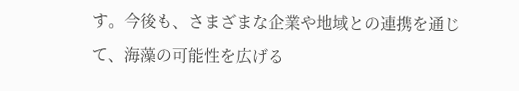す。今後も、さまざまな企業や地域との連携を通じて、海藻の可能性を広げる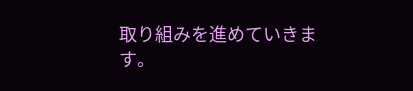取り組みを進めていきます。